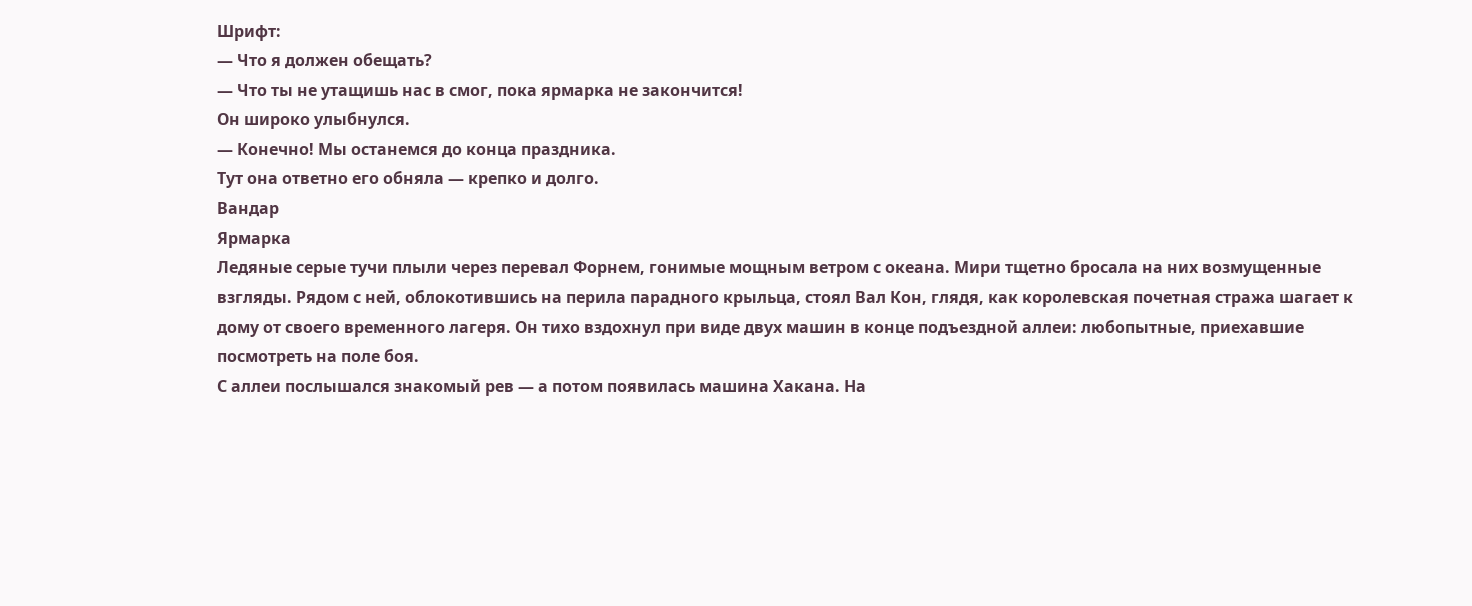Шрифт:
— Что я должен обещать?
— Что ты не утащишь нас в смог, пока ярмарка не закончится!
Он широко улыбнулся.
— Конечно! Мы останемся до конца праздника.
Тут она ответно его обняла — крепко и долго.
Вандар
Ярмарка
Ледяные серые тучи плыли через перевал Форнем, гонимые мощным ветром с океана. Мири тщетно бросала на них возмущенные взгляды. Рядом с ней, облокотившись на перила парадного крыльца, стоял Вал Кон, глядя, как королевская почетная стража шагает к дому от своего временного лагеря. Он тихо вздохнул при виде двух машин в конце подъездной аллеи: любопытные, приехавшие посмотреть на поле боя.
С аллеи послышался знакомый рев — а потом появилась машина Хакана. На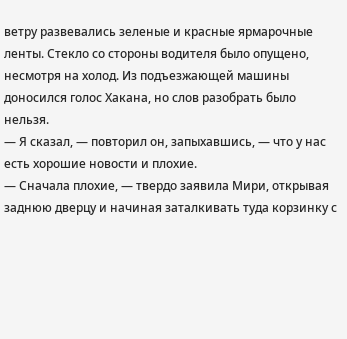ветру развевались зеленые и красные ярмарочные ленты. Стекло со стороны водителя было опущено, несмотря на холод. Из подъезжающей машины доносился голос Хакана, но слов разобрать было нельзя.
— Я сказал, — повторил он, запыхавшись, — что у нас есть хорошие новости и плохие.
— Сначала плохие, — твердо заявила Мири, открывая заднюю дверцу и начиная заталкивать туда корзинку с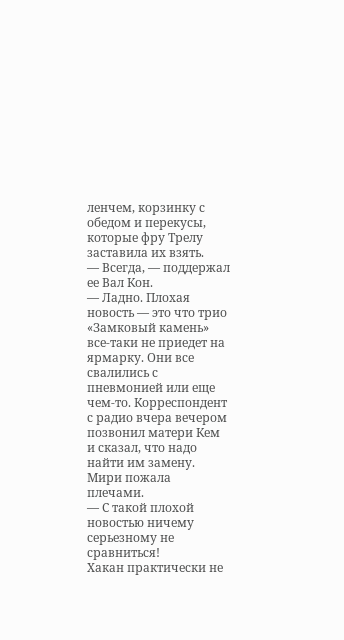ленчем, корзинку с обедом и перекусы, которые фру Трелу заставила их взять.
— Всегда, — поддержал ее Вал Кон.
— Ладно. Плохая новость — это что трио «Замковый камень» все-таки не приедет на ярмарку. Они все свалились с пневмонией или еще чем-то. Корреспондент с радио вчера вечером позвонил матери Кем и сказал, что надо найти им замену.
Мири пожала плечами.
— С такой плохой новостью ничему серьезному не сравниться!
Хакан практически не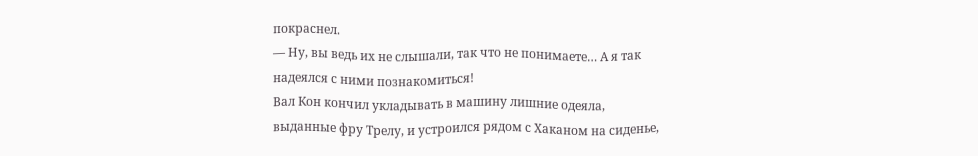покраснел.
— Ну, вы ведь их не слышали, так что не понимаете… А я так надеялся с ними познакомиться!
Вал Кон кончил укладывать в машину лишние одеяла, выданные фру Трелу, и устроился рядом с Хаканом на сиденье,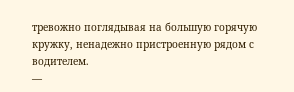тревожно поглядывая на большую горячую кружку, ненадежно пристроенную рядом с водителем.
—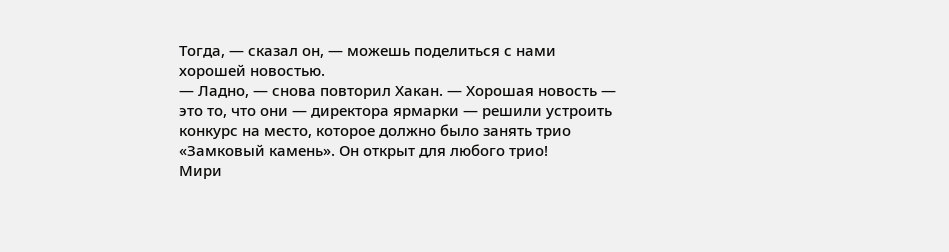Тогда, — сказал он, — можешь поделиться с нами хорошей новостью.
— Ладно, — снова повторил Хакан. — Хорошая новость — это то, что они — директора ярмарки — решили устроить конкурс на место, которое должно было занять трио «Замковый камень». Он открыт для любого трио!
Мири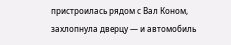пристроилась рядом с Вал Коном, захлопнула дверцу — и автомобиль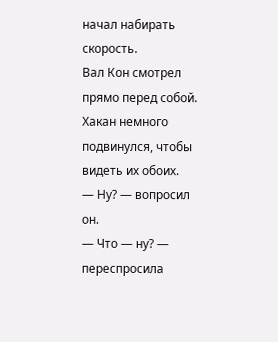начал набирать скорость.
Вал Кон смотрел прямо перед собой. Хакан немного подвинулся, чтобы видеть их обоих.
— Ну? — вопросил он.
— Что — ну? — переспросила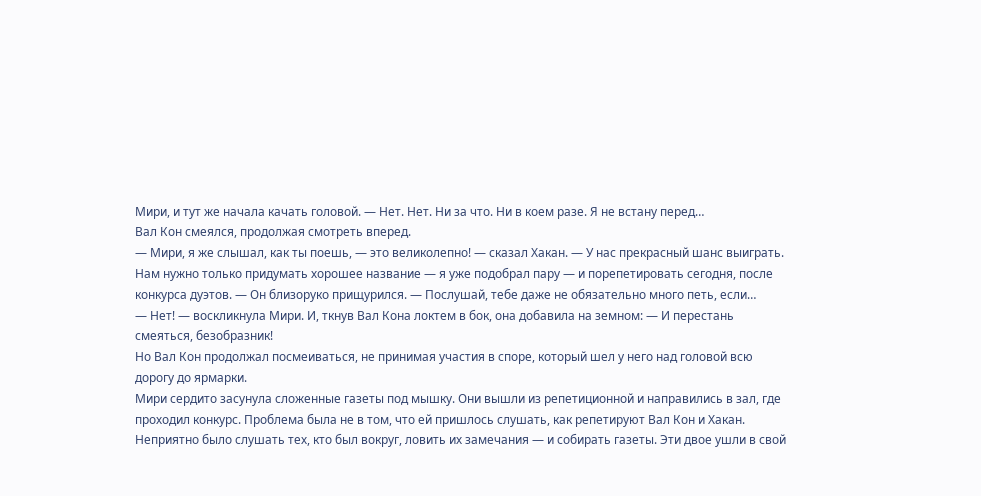Мири, и тут же начала качать головой. — Нет. Нет. Ни за что. Ни в коем разе. Я не встану перед…
Вал Кон смеялся, продолжая смотреть вперед.
— Мири, я же слышал, как ты поешь, — это великолепно! — сказал Хакан. — У нас прекрасный шанс выиграть. Нам нужно только придумать хорошее название — я уже подобрал пару — и порепетировать сегодня, после конкурса дуэтов. — Он близоруко прищурился. — Послушай, тебе даже не обязательно много петь, если…
— Нет! — воскликнула Мири. И, ткнув Вал Кона локтем в бок, она добавила на земном: — И перестань смеяться, безобразник!
Но Вал Кон продолжал посмеиваться, не принимая участия в споре, который шел у него над головой всю дорогу до ярмарки.
Мири сердито засунула сложенные газеты под мышку. Они вышли из репетиционной и направились в зал, где проходил конкурс. Проблема была не в том, что ей пришлось слушать, как репетируют Вал Кон и Хакан. Неприятно было слушать тех, кто был вокруг, ловить их замечания — и собирать газеты. Эти двое ушли в свой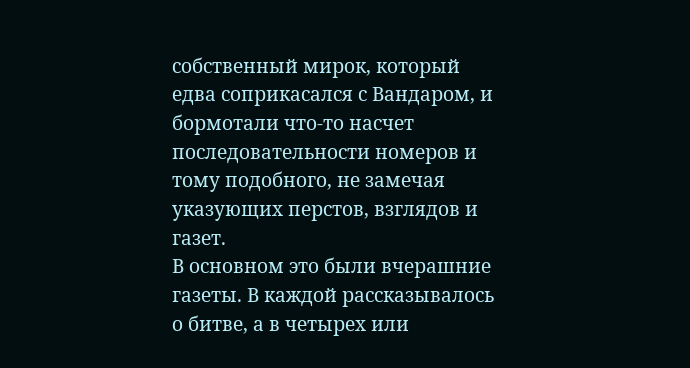собственный мирок, который едва соприкасался с Вандаром, и бормотали что-то насчет последовательности номеров и тому подобного, не замечая указующих перстов, взглядов и газет.
В основном это были вчерашние газеты. В каждой рассказывалось о битве, а в четырех или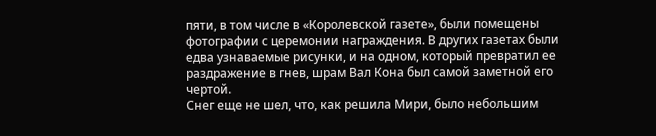пяти, в том числе в «Королевской газете», были помещены фотографии с церемонии награждения. В других газетах были едва узнаваемые рисунки, и на одном, который превратил ее раздражение в гнев, шрам Вал Кона был самой заметной его чертой.
Снег еще не шел, что, как решила Мири, было небольшим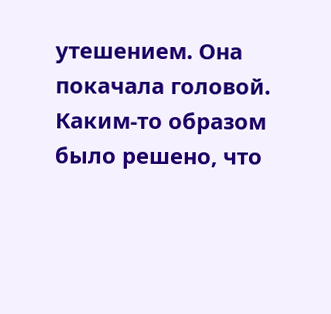утешением. Она покачала головой. Каким-то образом было решено, что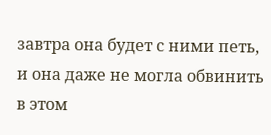завтра она будет с ними петь, и она даже не могла обвинить в этом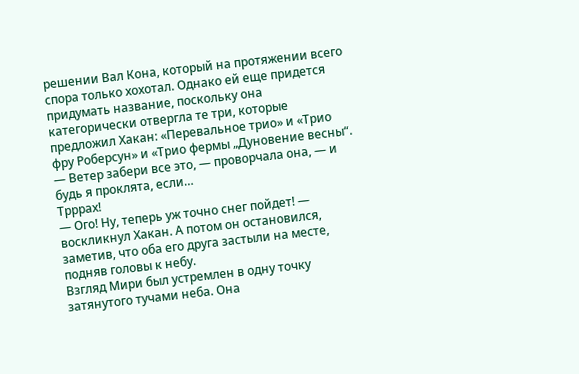решении Вал Кона, который на протяжении всего спора только хохотал. Однако ей еще придется придумать название, поскольку она категорически отвергла те три, которые предложил Хакан: «Перевальное трио» и «Трио фру Роберсун» и «Трио фермы „Дуновение весны“.
— Ветер забери все это, — проворчала она, — и будь я проклята, если…
Трррах!
— Ого! Ну, теперь уж точно снег пойдет! — воскликнул Хакан. А потом он остановился, заметив, что оба его друга застыли на месте, подняв головы к небу.
Взгляд Мири был устремлен в одну точку затянутого тучами неба. Она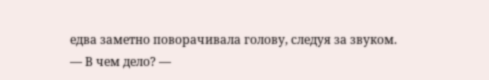едва заметно поворачивала голову, следуя за звуком.
— В чем дело? —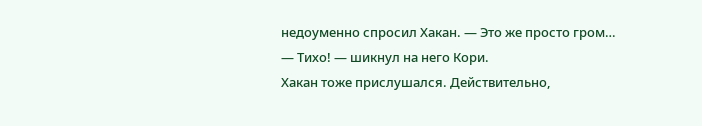недоуменно спросил Хакан. — Это же просто гром…
— Тихо! — шикнул на него Кори.
Хакан тоже прислушался. Действительно,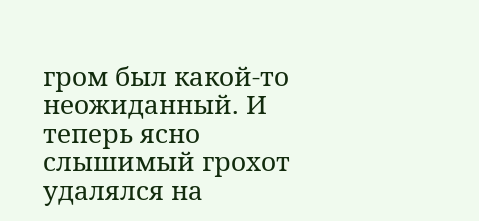гром был какой-то неожиданный. И теперь ясно слышимый грохот удалялся на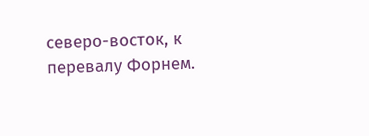северо-восток, к перевалу Форнем.